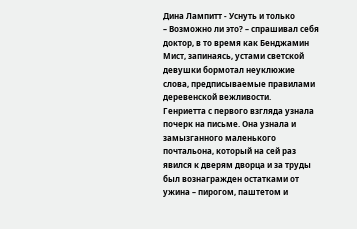Дина Лампитт - Уснуть и только
– Возможно ли это? – спрашивал себя доктор, в то время как Бенджамин Мист, запинаясь, устами светской девушки бормотал неуклюжие слова, предписываемые правилами деревенской вежливости.
Генриетта с первого взгляда узнала почерк на письме. Она узнала и замызганного маленького почтальона, который на сей раз явился к дверям дворца и за труды был вознагражден остатками от ужина – пирогом, паштетом и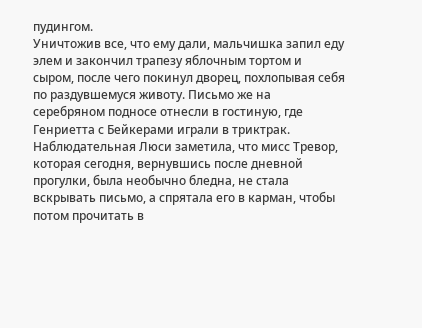пудингом.
Уничтожив все, что ему дали, мальчишка запил еду элем и закончил трапезу яблочным тортом и сыром, после чего покинул дворец, похлопывая себя по раздувшемуся животу. Письмо же на серебряном подносе отнесли в гостиную, где Генриетта с Бейкерами играли в триктрак.
Наблюдательная Люси заметила, что мисс Тревор, которая сегодня, вернувшись после дневной прогулки, была необычно бледна, не стала вскрывать письмо, а спрятала его в карман, чтобы потом прочитать в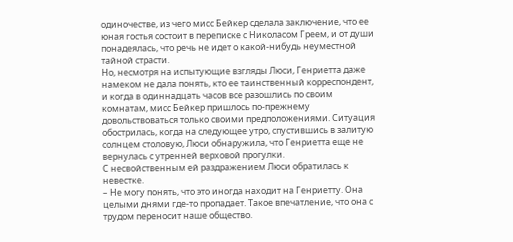одиночестве, из чего мисс Бейкер сделала заключение, что ее юная гостья состоит в переписке с Николасом Греем, и от души понадеялась, что речь не идет о какой-нибудь неуместной тайной страсти.
Но, несмотря на испытующие взгляды Люси, Генриетта даже намеком не дала понять, кто ее таинственный корреспондент, и когда в одиннадцать часов все разошлись по своим комнатам, мисс Бейкер пришлось по-прежнему довольствоваться только своими предположениями. Ситуация обострилась, когда на следующее утро, спустившись в залитую солнцем столовую, Люси обнаружила, что Генриетта еще не вернулась с утренней верховой прогулки.
С несвойственным ей раздражением Люси обратилась к невестке.
– Не могу понять, что это иногда находит на Генриетту. Она целыми днями где-то пропадает. Такое впечатление, что она с трудом переносит наше общество.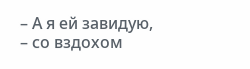– А я ей завидую, – со вздохом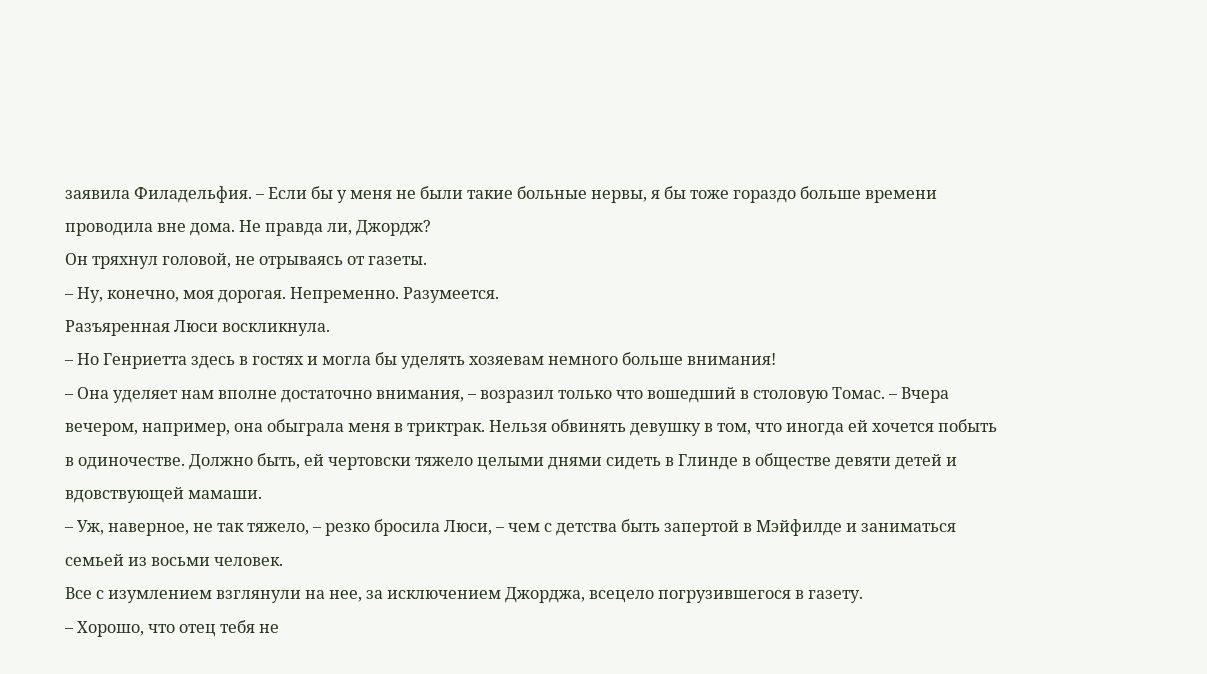заявила Филадельфия. – Если бы у меня не были такие больные нервы, я бы тоже гораздо больше времени проводила вне дома. Не правда ли, Джордж?
Он тряхнул головой, не отрываясь от газеты.
– Ну, конечно, моя дорогая. Непременно. Разумеется.
Разъяренная Люси воскликнула.
– Но Генриетта здесь в гостях и могла бы уделять хозяевам немного больше внимания!
– Она уделяет нам вполне достаточно внимания, – возразил только что вошедший в столовую Томас. – Вчера вечером, например, она обыграла меня в триктрак. Нельзя обвинять девушку в том, что иногда ей хочется побыть в одиночестве. Должно быть, ей чертовски тяжело целыми днями сидеть в Глинде в обществе девяти детей и вдовствующей мамаши.
– Уж, наверное, не так тяжело, – резко бросила Люси, – чем с детства быть запертой в Мэйфилде и заниматься семьей из восьми человек.
Все с изумлением взглянули на нее, за исключением Джорджа, всецело погрузившегося в газету.
– Хорошо, что отец тебя не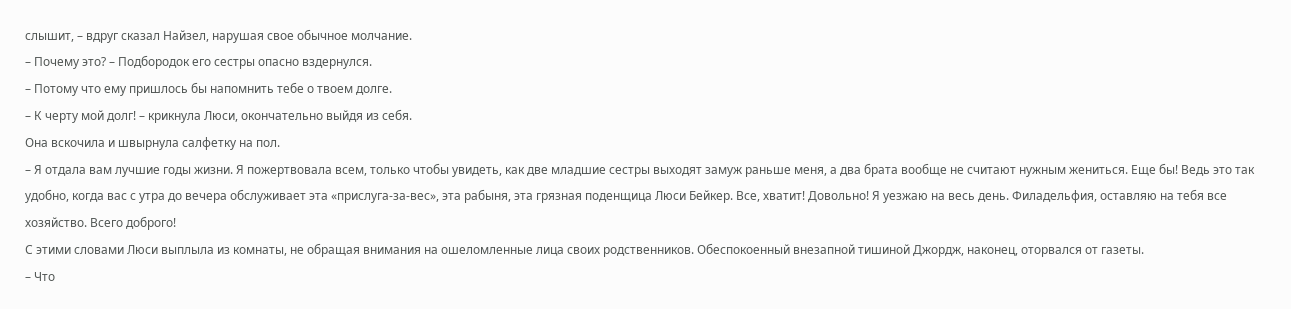слышит, – вдруг сказал Найзел, нарушая свое обычное молчание.
– Почему это? – Подбородок его сестры опасно вздернулся.
– Потому что ему пришлось бы напомнить тебе о твоем долге.
– К черту мой долг! – крикнула Люси, окончательно выйдя из себя.
Она вскочила и швырнула салфетку на пол.
– Я отдала вам лучшие годы жизни. Я пожертвовала всем, только чтобы увидеть, как две младшие сестры выходят замуж раньше меня, а два брата вообще не считают нужным жениться. Еще бы! Ведь это так удобно, когда вас с утра до вечера обслуживает эта «прислуга-за-вес», эта рабыня, эта грязная поденщица Люси Бейкер. Все, хватит! Довольно! Я уезжаю на весь день. Филадельфия, оставляю на тебя все хозяйство. Всего доброго!
С этими словами Люси выплыла из комнаты, не обращая внимания на ошеломленные лица своих родственников. Обеспокоенный внезапной тишиной Джордж, наконец, оторвался от газеты.
– Что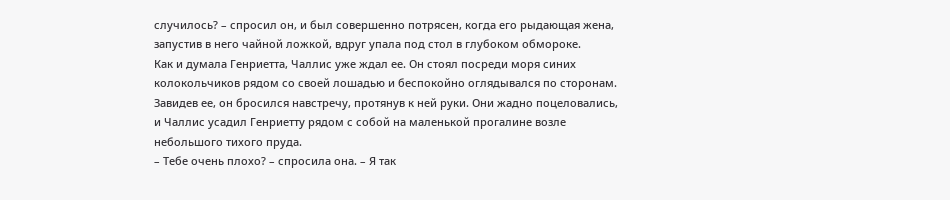случилось? – спросил он, и был совершенно потрясен, когда его рыдающая жена, запустив в него чайной ложкой, вдруг упала под стол в глубоком обмороке.
Как и думала Генриетта, Чаллис уже ждал ее. Он стоял посреди моря синих колокольчиков рядом со своей лошадью и беспокойно оглядывался по сторонам. Завидев ее, он бросился навстречу, протянув к ней руки. Они жадно поцеловались, и Чаллис усадил Генриетту рядом с собой на маленькой прогалине возле небольшого тихого пруда.
– Тебе очень плохо? – спросила она. – Я так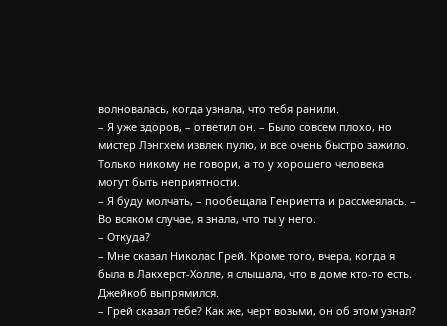волновалась, когда узнала, что тебя ранили.
– Я уже здоров, – ответил он. – Было совсем плохо, но мистер Лэнгхем извлек пулю, и все очень быстро зажило. Только никому не говори, а то у хорошего человека могут быть неприятности.
– Я буду молчать, – пообещала Генриетта и рассмеялась. – Во всяком случае, я знала, что ты у него.
– Откуда?
– Мне сказал Николас Грей. Кроме того, вчера, когда я была в Лакхерст-Холле, я слышала, что в доме кто-то есть.
Джейкоб выпрямился.
– Грей сказал тебе? Как же, черт возьми, он об этом узнал?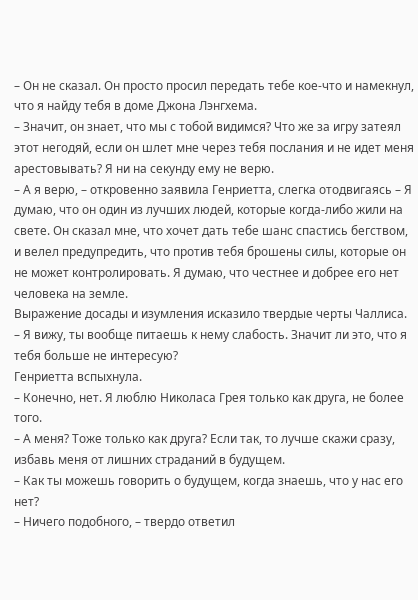– Он не сказал. Он просто просил передать тебе кое-что и намекнул, что я найду тебя в доме Джона Лэнгхема.
– Значит, он знает, что мы с тобой видимся? Что же за игру затеял этот негодяй, если он шлет мне через тебя послания и не идет меня арестовывать? Я ни на секунду ему не верю.
– А я верю, – откровенно заявила Генриетта, слегка отодвигаясь – Я думаю, что он один из лучших людей, которые когда-либо жили на свете. Он сказал мне, что хочет дать тебе шанс спастись бегством, и велел предупредить, что против тебя брошены силы, которые он не может контролировать. Я думаю, что честнее и добрее его нет человека на земле.
Выражение досады и изумления исказило твердые черты Чаллиса.
– Я вижу, ты вообще питаешь к нему слабость. Значит ли это, что я тебя больше не интересую?
Генриетта вспыхнула.
– Конечно, нет. Я люблю Николаса Грея только как друга, не более того.
– А меня? Тоже только как друга? Если так, то лучше скажи сразу, избавь меня от лишних страданий в будущем.
– Как ты можешь говорить о будущем, когда знаешь, что у нас его нет?
– Ничего подобного, – твердо ответил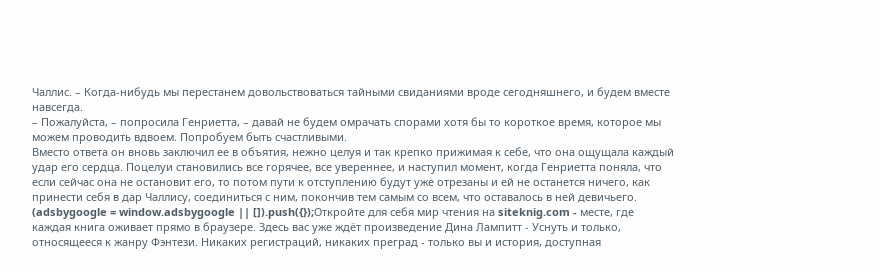Чаллис. – Когда-нибудь мы перестанем довольствоваться тайными свиданиями вроде сегодняшнего, и будем вместе навсегда.
– Пожалуйста, – попросила Генриетта, – давай не будем омрачать спорами хотя бы то короткое время, которое мы можем проводить вдвоем. Попробуем быть счастливыми.
Вместо ответа он вновь заключил ее в объятия, нежно целуя и так крепко прижимая к себе, что она ощущала каждый удар его сердца. Поцелуи становились все горячее, все увереннее, и наступил момент, когда Генриетта поняла, что если сейчас она не остановит его, то потом пути к отступлению будут уже отрезаны и ей не останется ничего, как принести себя в дар Чаллису, соединиться с ним, покончив тем самым со всем, что оставалось в ней девичьего.
(adsbygoogle = window.adsbygoogle || []).push({});Откройте для себя мир чтения на siteknig.com - месте, где каждая книга оживает прямо в браузере. Здесь вас уже ждёт произведение Дина Лампитт - Уснуть и только, относящееся к жанру Фэнтези. Никаких регистраций, никаких преград - только вы и история, доступная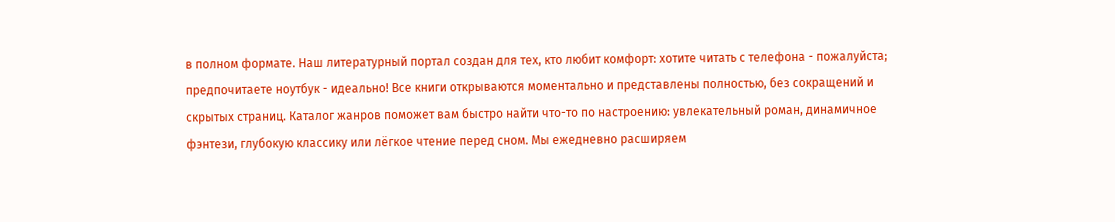в полном формате. Наш литературный портал создан для тех, кто любит комфорт: хотите читать с телефона - пожалуйста; предпочитаете ноутбук - идеально! Все книги открываются моментально и представлены полностью, без сокращений и скрытых страниц. Каталог жанров поможет вам быстро найти что-то по настроению: увлекательный роман, динамичное фэнтези, глубокую классику или лёгкое чтение перед сном. Мы ежедневно расширяем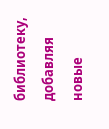библиотеку, добавляя новые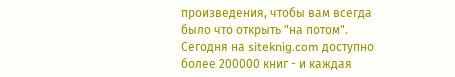произведения, чтобы вам всегда было что открыть "на потом". Сегодня на siteknig.com доступно более 200000 книг - и каждая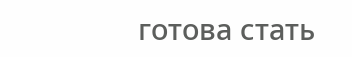готова стать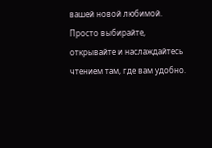вашей новой любимой. Просто выбирайте, открывайте и наслаждайтесь чтением там, где вам удобно.